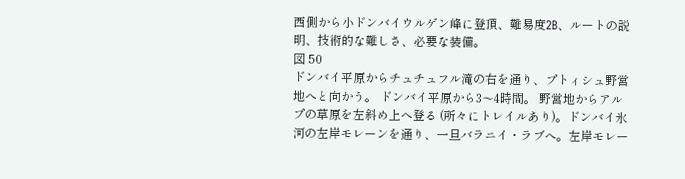西側から小ドンバイウルゲン峰に登頂、難易度2B、ルートの説明、技術的な難しさ、必要な装備。
図 50
ドンバイ平原からチュチュフル滝の右を通り、プトィシュ野営地へと向かう。 ドンバイ平原から3〜4時間。 野営地からアルプの草原を左斜め上へ登る (所々にトレイルあり)。ドンバイ氷河の左岸モレーンを通り、一旦バラニイ・ラブへ。左岸モレー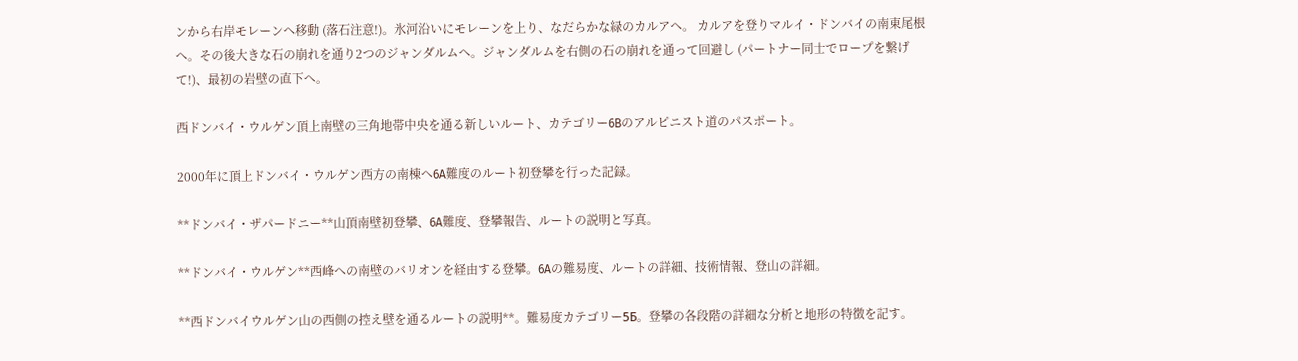ンから右岸モレーンへ移動 (落石注意!)。氷河沿いにモレーンを上り、なだらかな緑のカルアへ。 カルアを登りマルイ・ドンバイの南東尾根へ。その後大きな石の崩れを通り2つのジャンダルムへ。ジャンダルムを右側の石の崩れを通って回避し (パートナー同士でロープを繋げて!)、最初の岩壁の直下へ。

西ドンバイ・ウルゲン頂上南壁の三角地帯中央を通る新しいルート、カテゴリー6Bのアルピニスト道のパスポート。

2000年に頂上ドンバイ・ウルゲン西方の南棟へ6A難度のルート初登攀を行った記録。

**ドンバイ・ザパードニー**山頂南壁初登攀、6A難度、登攀報告、ルートの説明と写真。

**ドンバイ・ウルゲン**西峰への南壁のバリオンを経由する登攀。6Aの難易度、ルートの詳細、技術情報、登山の詳細。

**西ドンバイウルゲン山の西側の控え壁を通るルートの説明**。難易度カテゴリー5Б。登攀の各段階の詳細な分析と地形の特徴を記す。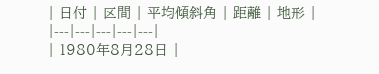| 日付 | 区間 | 平均傾斜角 | 距離 | 地形 |
|---|---|---|---|---|
| 1980年8月28日 |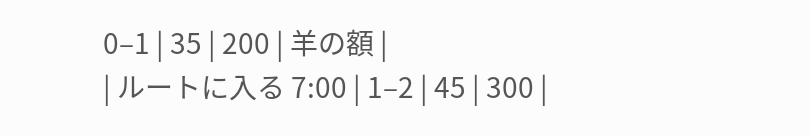0–1 | 35 | 200 | 羊の額 |
| ルートに入る 7:00 | 1–2 | 45 | 300 |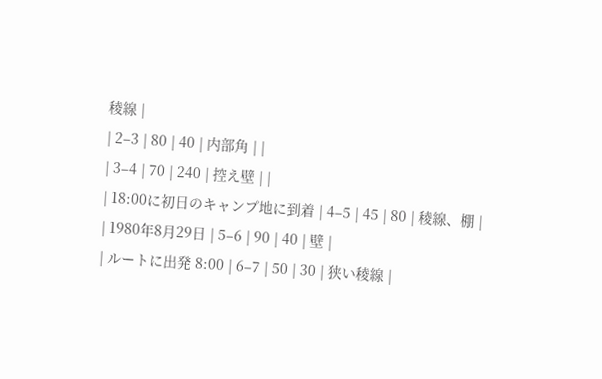稜線 |
| 2–3 | 80 | 40 | 内部角 | |
| 3–4 | 70 | 240 | 控え壁 | |
| 18:00に初日のキャンプ地に到着 | 4–5 | 45 | 80 | 稜線、棚 |
| 1980年8月29日 | 5–6 | 90 | 40 | 壁 |
| ルートに出発 8:00 | 6–7 | 50 | 30 | 狭い稜線 |